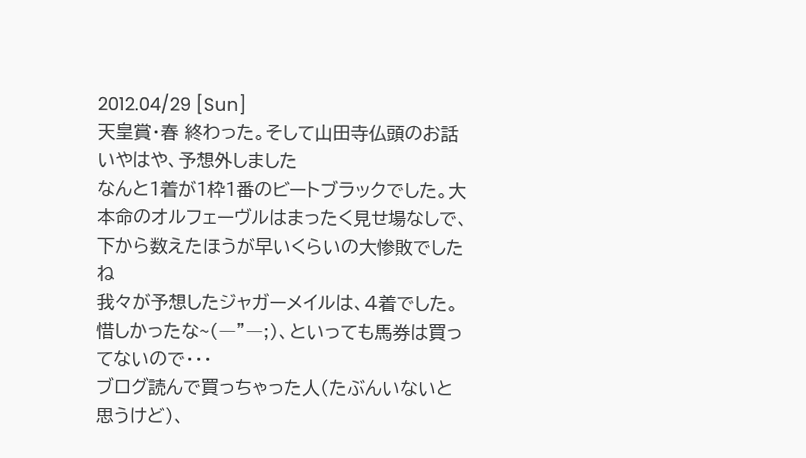2012.04/29 [Sun]
天皇賞・春 終わった。そして山田寺仏頭のお話
いやはや、予想外しました
なんと1着が1枠1番のビートブラックでした。大本命のオルフェーヴルはまったく見せ場なしで、下から数えたほうが早いくらいの大惨敗でしたね
我々が予想したジャガーメイルは、4着でした。惜しかったな~(―”―;)、といっても馬券は買ってないので・・・
ブログ読んで買っちゃった人(たぶんいないと思うけど)、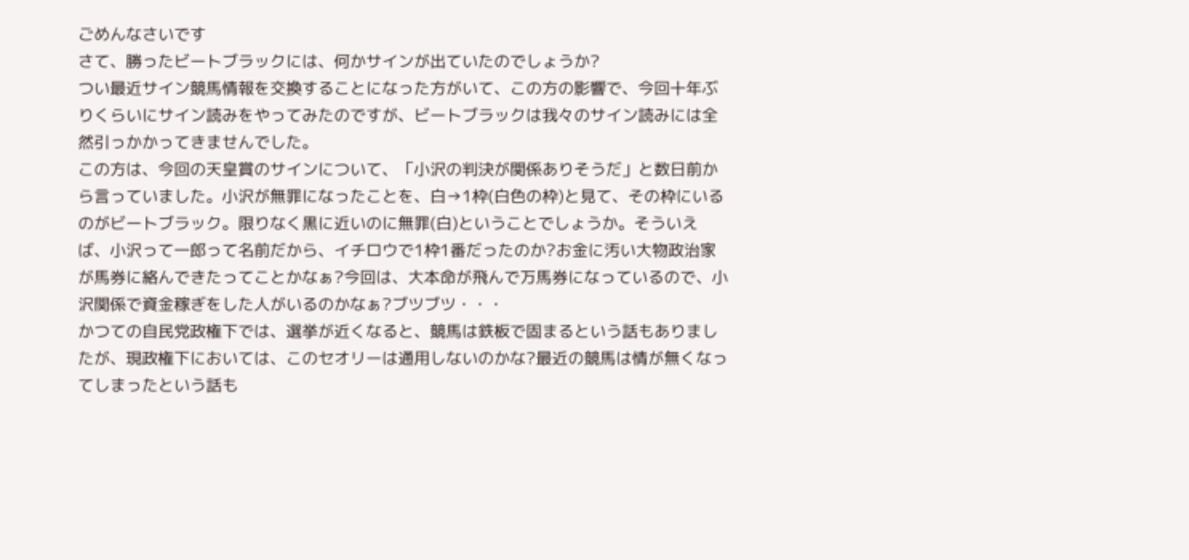ごめんなさいです
さて、勝ったビートブラックには、何かサインが出ていたのでしょうか?
つい最近サイン競馬情報を交換することになった方がいて、この方の影響で、今回十年ぶりくらいにサイン読みをやってみたのですが、ビートブラックは我々のサイン読みには全然引っかかってきませんでした。
この方は、今回の天皇賞のサインについて、「小沢の判決が関係ありそうだ」と数日前から言っていました。小沢が無罪になったことを、白→1枠(白色の枠)と見て、その枠にいるのがビートブラック。限りなく黒に近いのに無罪(白)ということでしょうか。そういえば、小沢って一郎って名前だから、イチロウで1枠1番だったのか?お金に汚い大物政治家が馬券に絡んできたってことかなぁ?今回は、大本命が飛んで万馬券になっているので、小沢関係で資金稼ぎをした人がいるのかなぁ?ブツブツ・・・
かつての自民党政権下では、選挙が近くなると、競馬は鉄板で固まるという話もありましたが、現政権下においては、このセオリーは通用しないのかな?最近の競馬は情が無くなってしまったという話も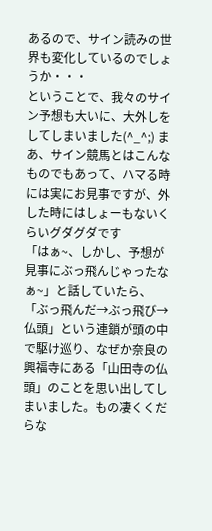あるので、サイン読みの世界も変化しているのでしょうか・・・
ということで、我々のサイン予想も大いに、大外しをしてしまいました(^_^;) まあ、サイン競馬とはこんなものでもあって、ハマる時には実にお見事ですが、外した時にはしょーもないくらいグダグダです
「はぁ~、しかし、予想が見事にぶっ飛んじゃったなぁ~」と話していたら、「ぶっ飛んだ→ぶっ飛び→仏頭」という連鎖が頭の中で駆け巡り、なぜか奈良の興福寺にある「山田寺の仏頭」のことを思い出してしまいました。もの凄くくだらな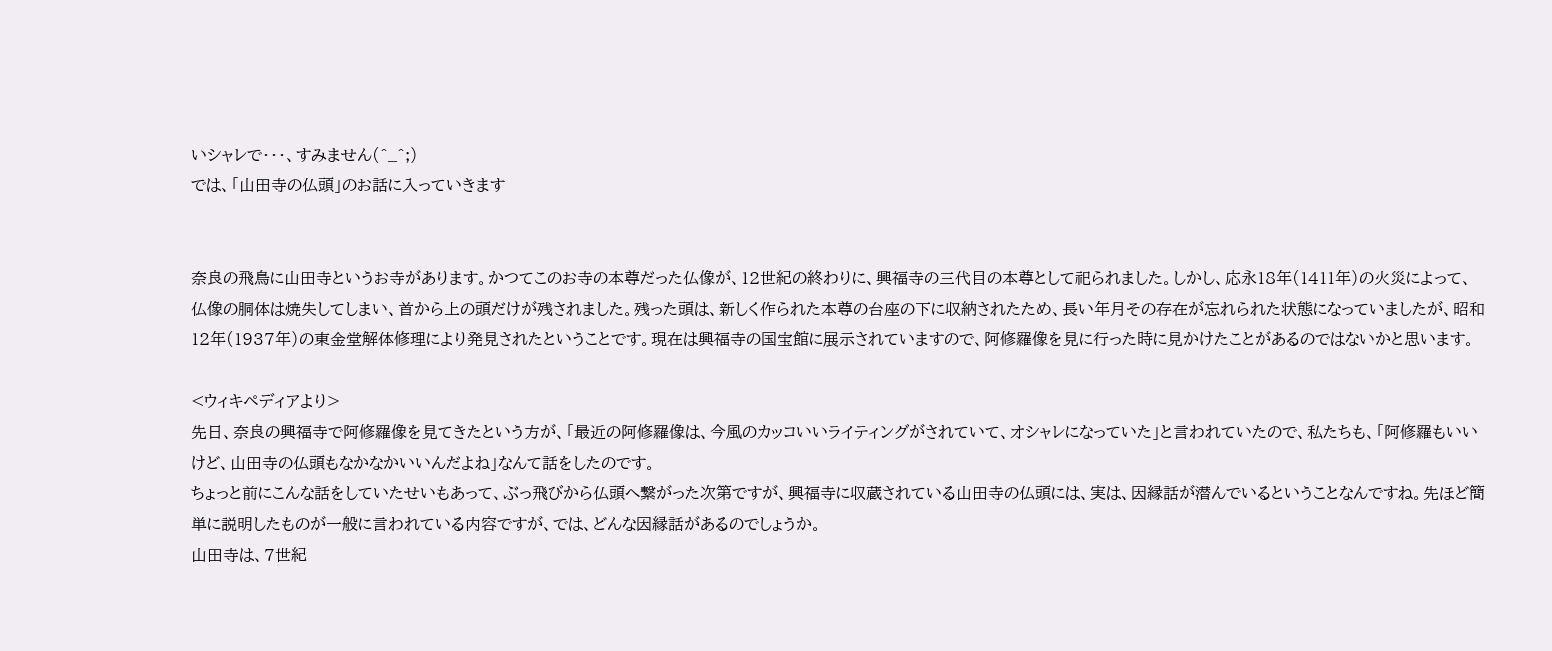いシャレで・・・、すみません(^_^;)
では、「山田寺の仏頭」のお話に入っていきます


奈良の飛鳥に山田寺というお寺があります。かつてこのお寺の本尊だった仏像が、12世紀の終わりに、興福寺の三代目の本尊として祀られました。しかし、応永18年(1411年)の火災によって、仏像の胴体は焼失してしまい、首から上の頭だけが残されました。残った頭は、新しく作られた本尊の台座の下に収納されたため、長い年月その存在が忘れられた状態になっていましたが、昭和12年(1937年)の東金堂解体修理により発見されたということです。現在は興福寺の国宝館に展示されていますので、阿修羅像を見に行った時に見かけたことがあるのではないかと思います。

<ウィキペディアより>
先日、奈良の興福寺で阿修羅像を見てきたという方が、「最近の阿修羅像は、今風のカッコいいライティングがされていて、オシャレになっていた」と言われていたので、私たちも、「阿修羅もいいけど、山田寺の仏頭もなかなかいいんだよね」なんて話をしたのです。
ちょっと前にこんな話をしていたせいもあって、ぶっ飛びから仏頭へ繋がった次第ですが、興福寺に収蔵されている山田寺の仏頭には、実は、因縁話が潜んでいるということなんですね。先ほど簡単に説明したものが一般に言われている内容ですが、では、どんな因縁話があるのでしょうか。
山田寺は、7世紀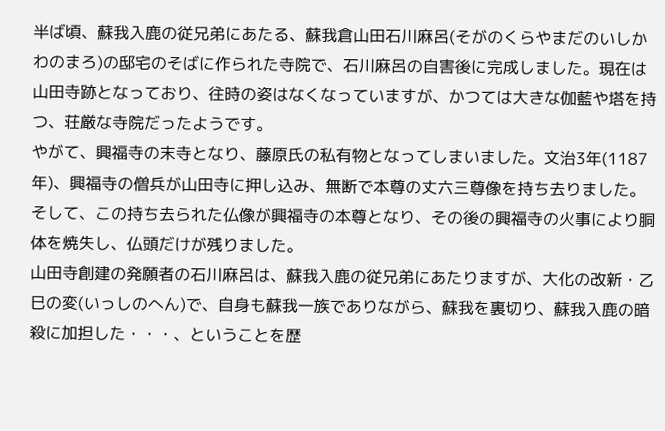半ば頃、蘇我入鹿の従兄弟にあたる、蘇我倉山田石川麻呂(そがのくらやまだのいしかわのまろ)の邸宅のそばに作られた寺院で、石川麻呂の自害後に完成しました。現在は山田寺跡となっており、往時の姿はなくなっていますが、かつては大きな伽藍や塔を持つ、荘厳な寺院だったようです。
やがて、興福寺の末寺となり、藤原氏の私有物となってしまいました。文治3年(1187年)、興福寺の僧兵が山田寺に押し込み、無断で本尊の丈六三尊像を持ち去りました。そして、この持ち去られた仏像が興福寺の本尊となり、その後の興福寺の火事により胴体を焼失し、仏頭だけが残りました。
山田寺創建の発願者の石川麻呂は、蘇我入鹿の従兄弟にあたりますが、大化の改新・乙巳の変(いっしのへん)で、自身も蘇我一族でありながら、蘇我を裏切り、蘇我入鹿の暗殺に加担した・・・、ということを歴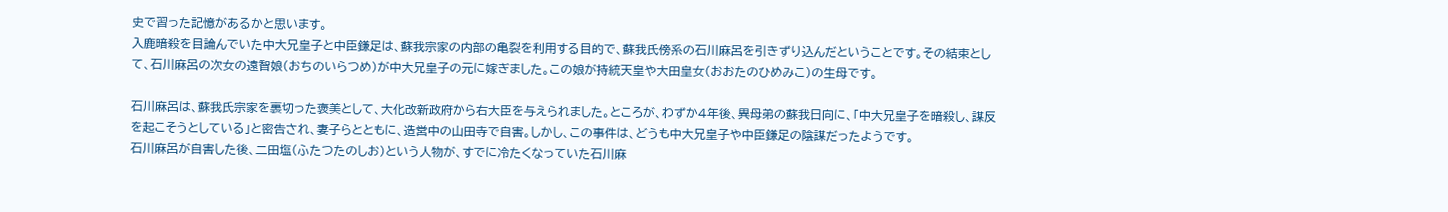史で習った記憶があるかと思います。
入鹿暗殺を目論んでいた中大兄皇子と中臣鎌足は、蘇我宗家の内部の亀裂を利用する目的で、蘇我氏傍系の石川麻呂を引きずり込んだということです。その結束として、石川麻呂の次女の遠智娘(おちのいらつめ)が中大兄皇子の元に嫁ぎました。この娘が持統天皇や大田皇女(おおたのひめみこ)の生母です。

石川麻呂は、蘇我氏宗家を裏切った褒美として、大化改新政府から右大臣を与えられました。ところが、わずか4年後、異母弟の蘇我日向に、「中大兄皇子を暗殺し、謀反を起こそうとしている」と密告され、妻子らとともに、造営中の山田寺で自害。しかし、この事件は、どうも中大兄皇子や中臣鎌足の陰謀だったようです。
石川麻呂が自害した後、二田塩(ふたつたのしお)という人物が、すでに冷たくなっていた石川麻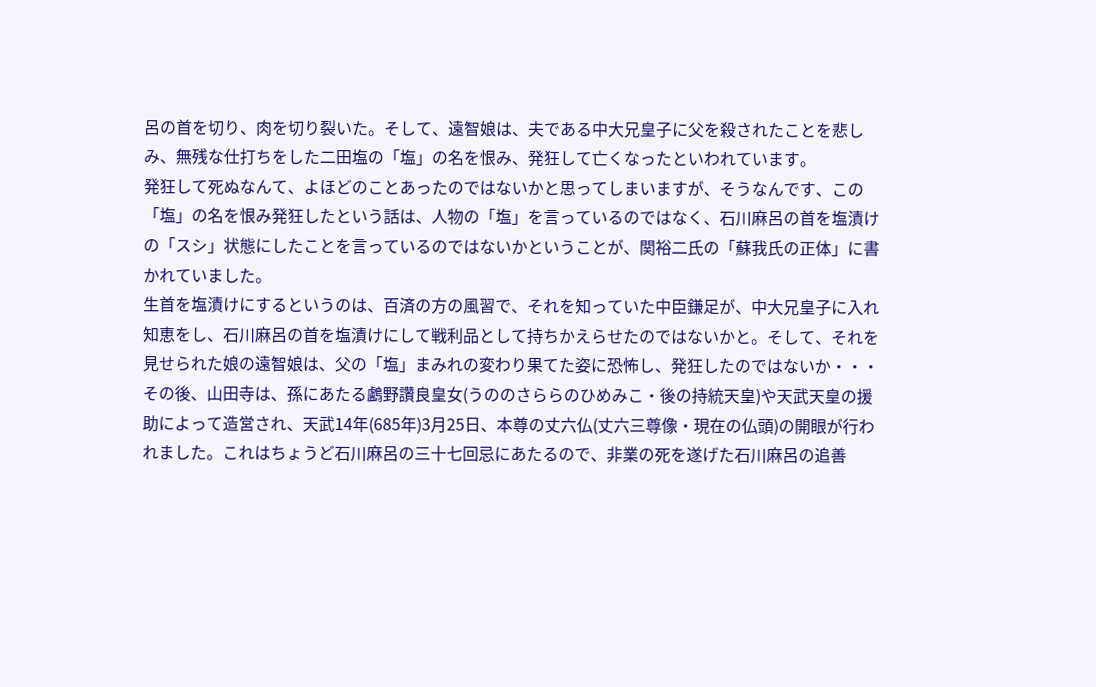呂の首を切り、肉を切り裂いた。そして、遠智娘は、夫である中大兄皇子に父を殺されたことを悲しみ、無残な仕打ちをした二田塩の「塩」の名を恨み、発狂して亡くなったといわれています。
発狂して死ぬなんて、よほどのことあったのではないかと思ってしまいますが、そうなんです、この「塩」の名を恨み発狂したという話は、人物の「塩」を言っているのではなく、石川麻呂の首を塩漬けの「スシ」状態にしたことを言っているのではないかということが、関裕二氏の「蘇我氏の正体」に書かれていました。
生首を塩漬けにするというのは、百済の方の風習で、それを知っていた中臣鎌足が、中大兄皇子に入れ知恵をし、石川麻呂の首を塩漬けにして戦利品として持ちかえらせたのではないかと。そして、それを見せられた娘の遠智娘は、父の「塩」まみれの変わり果てた姿に恐怖し、発狂したのではないか・・・
その後、山田寺は、孫にあたる鸕野讚良皇女(うののさららのひめみこ・後の持統天皇)や天武天皇の援助によって造営され、天武14年(685年)3月25日、本尊の丈六仏(丈六三尊像・現在の仏頭)の開眼が行われました。これはちょうど石川麻呂の三十七回忌にあたるので、非業の死を遂げた石川麻呂の追善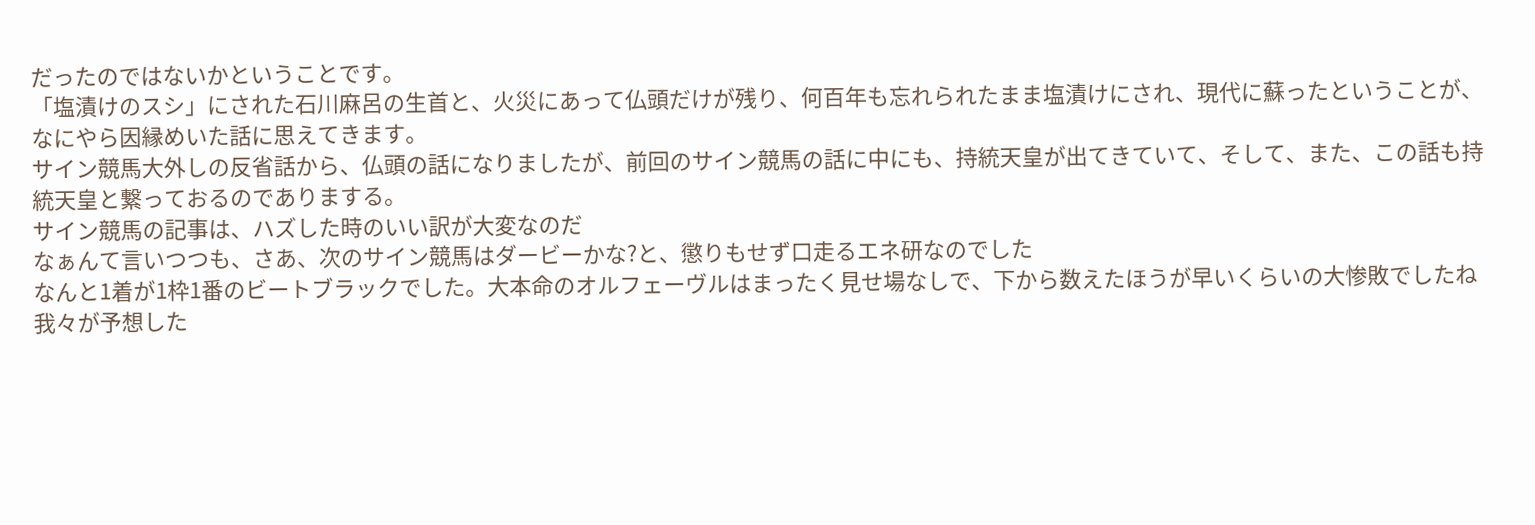だったのではないかということです。
「塩漬けのスシ」にされた石川麻呂の生首と、火災にあって仏頭だけが残り、何百年も忘れられたまま塩漬けにされ、現代に蘇ったということが、なにやら因縁めいた話に思えてきます。
サイン競馬大外しの反省話から、仏頭の話になりましたが、前回のサイン競馬の話に中にも、持統天皇が出てきていて、そして、また、この話も持統天皇と繋っておるのでありまする。
サイン競馬の記事は、ハズした時のいい訳が大変なのだ
なぁんて言いつつも、さあ、次のサイン競馬はダービーかな?と、懲りもせず口走るエネ研なのでした
なんと1着が1枠1番のビートブラックでした。大本命のオルフェーヴルはまったく見せ場なしで、下から数えたほうが早いくらいの大惨敗でしたね
我々が予想した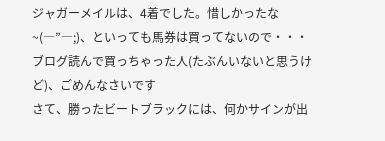ジャガーメイルは、4着でした。惜しかったな~(―”―;)、といっても馬券は買ってないので・・・
ブログ読んで買っちゃった人(たぶんいないと思うけど)、ごめんなさいです
さて、勝ったビートブラックには、何かサインが出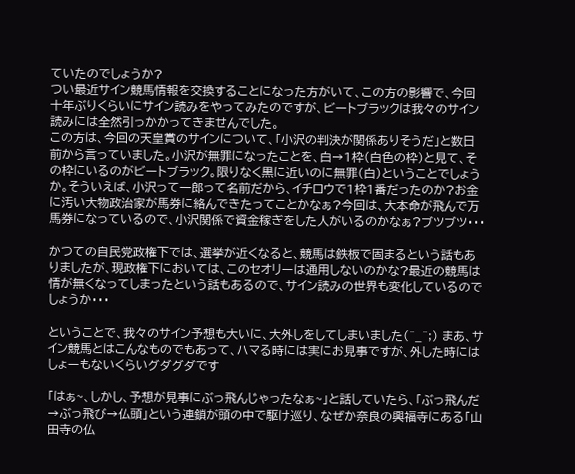ていたのでしょうか?
つい最近サイン競馬情報を交換することになった方がいて、この方の影響で、今回十年ぶりくらいにサイン読みをやってみたのですが、ビートブラックは我々のサイン読みには全然引っかかってきませんでした。
この方は、今回の天皇賞のサインについて、「小沢の判決が関係ありそうだ」と数日前から言っていました。小沢が無罪になったことを、白→1枠(白色の枠)と見て、その枠にいるのがビートブラック。限りなく黒に近いのに無罪(白)ということでしょうか。そういえば、小沢って一郎って名前だから、イチロウで1枠1番だったのか?お金に汚い大物政治家が馬券に絡んできたってことかなぁ?今回は、大本命が飛んで万馬券になっているので、小沢関係で資金稼ぎをした人がいるのかなぁ?ブツブツ・・・

かつての自民党政権下では、選挙が近くなると、競馬は鉄板で固まるという話もありましたが、現政権下においては、このセオリーは通用しないのかな?最近の競馬は情が無くなってしまったという話もあるので、サイン読みの世界も変化しているのでしょうか・・・

ということで、我々のサイン予想も大いに、大外しをしてしまいました(^_^;) まあ、サイン競馬とはこんなものでもあって、ハマる時には実にお見事ですが、外した時にはしょーもないくらいグダグダです

「はぁ~、しかし、予想が見事にぶっ飛んじゃったなぁ~」と話していたら、「ぶっ飛んだ→ぶっ飛び→仏頭」という連鎖が頭の中で駆け巡り、なぜか奈良の興福寺にある「山田寺の仏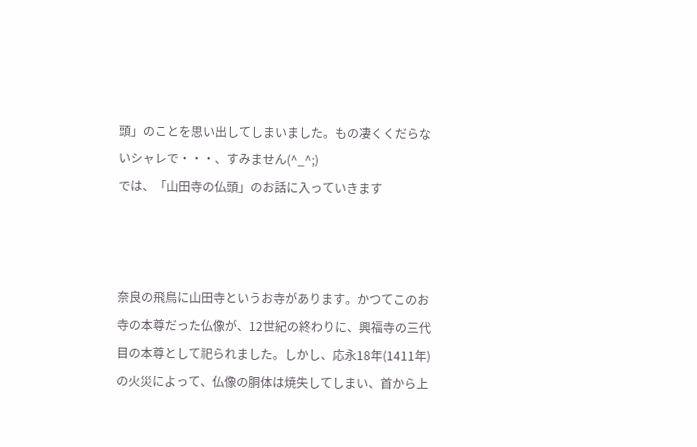頭」のことを思い出してしまいました。もの凄くくだらないシャレで・・・、すみません(^_^;)
では、「山田寺の仏頭」のお話に入っていきます



奈良の飛鳥に山田寺というお寺があります。かつてこのお寺の本尊だった仏像が、12世紀の終わりに、興福寺の三代目の本尊として祀られました。しかし、応永18年(1411年)の火災によって、仏像の胴体は焼失してしまい、首から上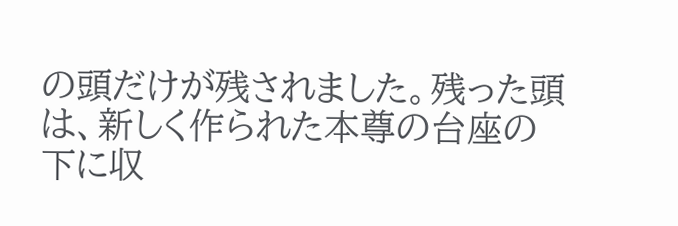の頭だけが残されました。残った頭は、新しく作られた本尊の台座の下に収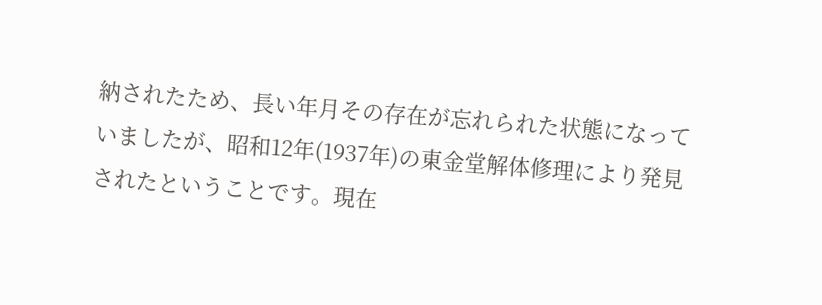納されたため、長い年月その存在が忘れられた状態になっていましたが、昭和12年(1937年)の東金堂解体修理により発見されたということです。現在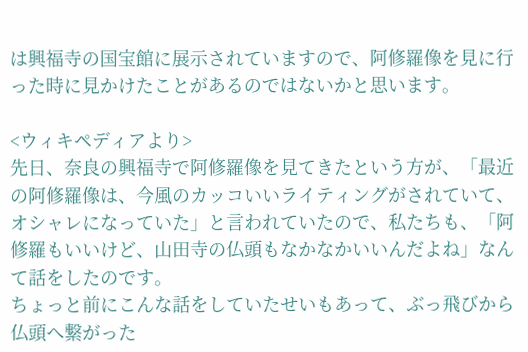は興福寺の国宝館に展示されていますので、阿修羅像を見に行った時に見かけたことがあるのではないかと思います。

<ウィキペディアより>
先日、奈良の興福寺で阿修羅像を見てきたという方が、「最近の阿修羅像は、今風のカッコいいライティングがされていて、オシャレになっていた」と言われていたので、私たちも、「阿修羅もいいけど、山田寺の仏頭もなかなかいいんだよね」なんて話をしたのです。
ちょっと前にこんな話をしていたせいもあって、ぶっ飛びから仏頭へ繋がった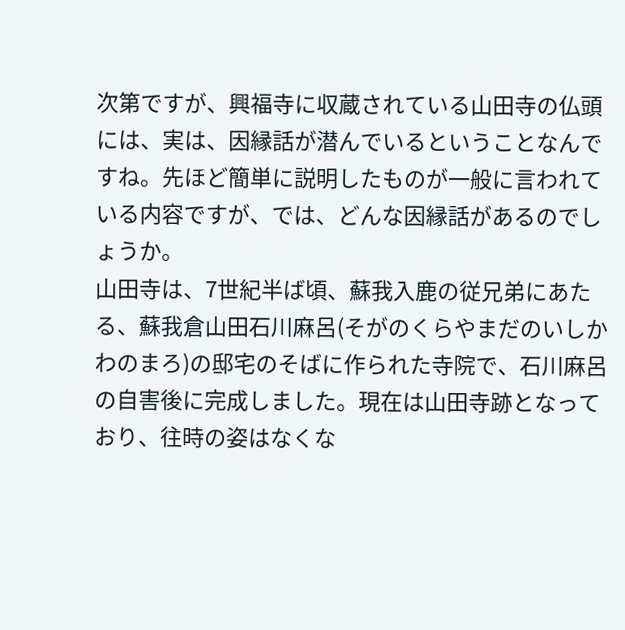次第ですが、興福寺に収蔵されている山田寺の仏頭には、実は、因縁話が潜んでいるということなんですね。先ほど簡単に説明したものが一般に言われている内容ですが、では、どんな因縁話があるのでしょうか。
山田寺は、7世紀半ば頃、蘇我入鹿の従兄弟にあたる、蘇我倉山田石川麻呂(そがのくらやまだのいしかわのまろ)の邸宅のそばに作られた寺院で、石川麻呂の自害後に完成しました。現在は山田寺跡となっており、往時の姿はなくな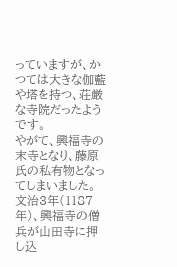っていますが、かつては大きな伽藍や塔を持つ、荘厳な寺院だったようです。
やがて、興福寺の末寺となり、藤原氏の私有物となってしまいました。文治3年(1187年)、興福寺の僧兵が山田寺に押し込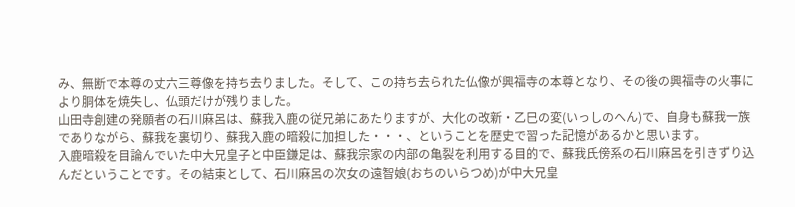み、無断で本尊の丈六三尊像を持ち去りました。そして、この持ち去られた仏像が興福寺の本尊となり、その後の興福寺の火事により胴体を焼失し、仏頭だけが残りました。
山田寺創建の発願者の石川麻呂は、蘇我入鹿の従兄弟にあたりますが、大化の改新・乙巳の変(いっしのへん)で、自身も蘇我一族でありながら、蘇我を裏切り、蘇我入鹿の暗殺に加担した・・・、ということを歴史で習った記憶があるかと思います。
入鹿暗殺を目論んでいた中大兄皇子と中臣鎌足は、蘇我宗家の内部の亀裂を利用する目的で、蘇我氏傍系の石川麻呂を引きずり込んだということです。その結束として、石川麻呂の次女の遠智娘(おちのいらつめ)が中大兄皇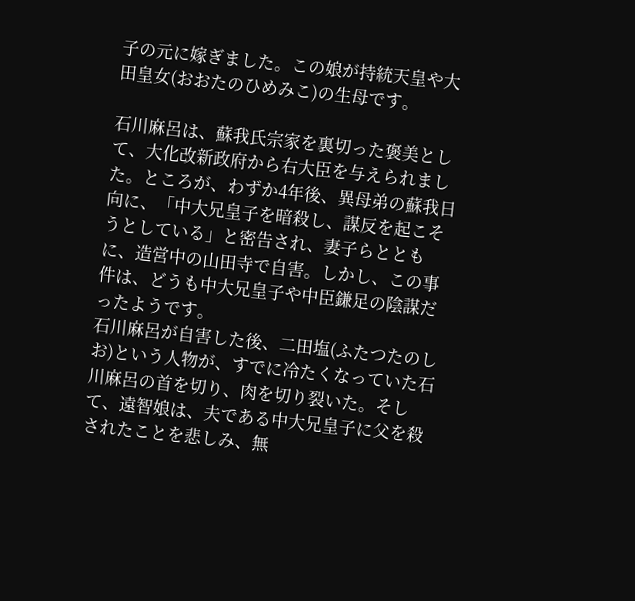子の元に嫁ぎました。この娘が持統天皇や大田皇女(おおたのひめみこ)の生母です。

石川麻呂は、蘇我氏宗家を裏切った褒美として、大化改新政府から右大臣を与えられました。ところが、わずか4年後、異母弟の蘇我日向に、「中大兄皇子を暗殺し、謀反を起こそうとしている」と密告され、妻子らとともに、造営中の山田寺で自害。しかし、この事件は、どうも中大兄皇子や中臣鎌足の陰謀だったようです。
石川麻呂が自害した後、二田塩(ふたつたのしお)という人物が、すでに冷たくなっていた石川麻呂の首を切り、肉を切り裂いた。そして、遠智娘は、夫である中大兄皇子に父を殺されたことを悲しみ、無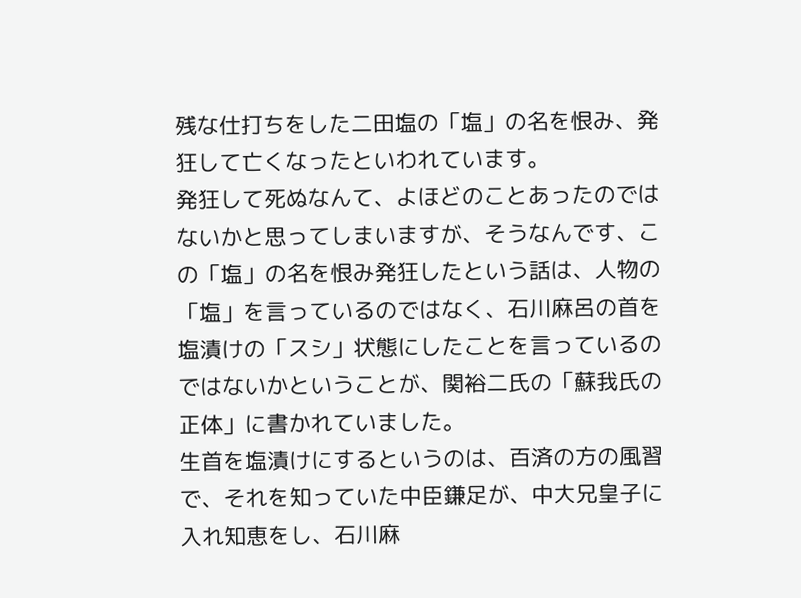残な仕打ちをした二田塩の「塩」の名を恨み、発狂して亡くなったといわれています。
発狂して死ぬなんて、よほどのことあったのではないかと思ってしまいますが、そうなんです、この「塩」の名を恨み発狂したという話は、人物の「塩」を言っているのではなく、石川麻呂の首を塩漬けの「スシ」状態にしたことを言っているのではないかということが、関裕二氏の「蘇我氏の正体」に書かれていました。
生首を塩漬けにするというのは、百済の方の風習で、それを知っていた中臣鎌足が、中大兄皇子に入れ知恵をし、石川麻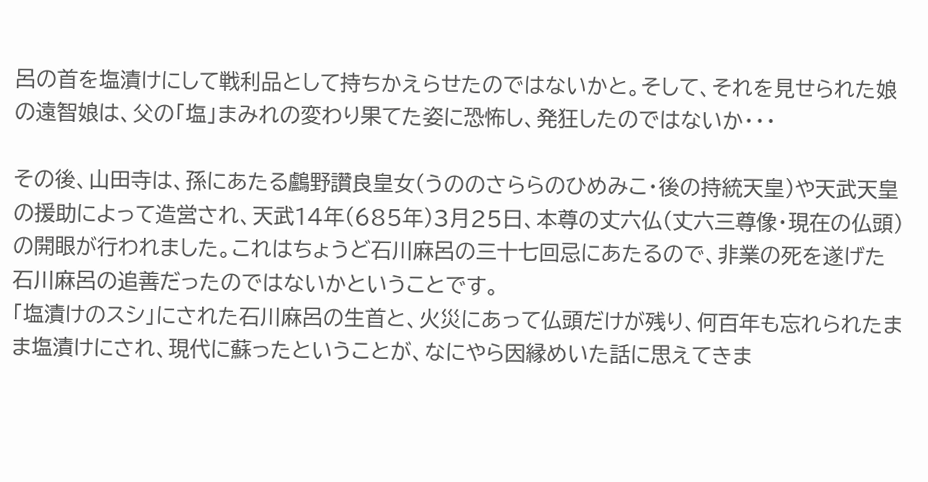呂の首を塩漬けにして戦利品として持ちかえらせたのではないかと。そして、それを見せられた娘の遠智娘は、父の「塩」まみれの変わり果てた姿に恐怖し、発狂したのではないか・・・

その後、山田寺は、孫にあたる鸕野讚良皇女(うののさららのひめみこ・後の持統天皇)や天武天皇の援助によって造営され、天武14年(685年)3月25日、本尊の丈六仏(丈六三尊像・現在の仏頭)の開眼が行われました。これはちょうど石川麻呂の三十七回忌にあたるので、非業の死を遂げた石川麻呂の追善だったのではないかということです。
「塩漬けのスシ」にされた石川麻呂の生首と、火災にあって仏頭だけが残り、何百年も忘れられたまま塩漬けにされ、現代に蘇ったということが、なにやら因縁めいた話に思えてきま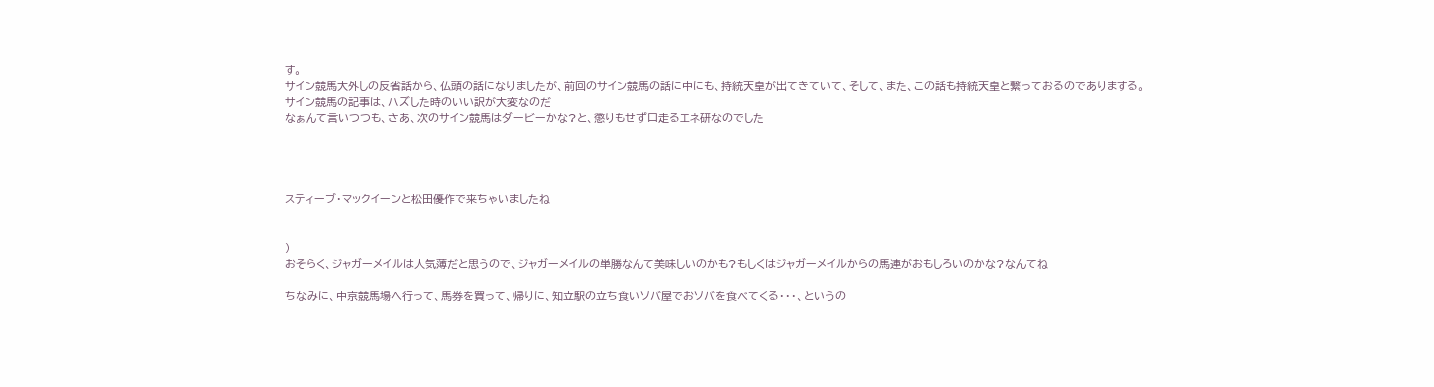す。
サイン競馬大外しの反省話から、仏頭の話になりましたが、前回のサイン競馬の話に中にも、持統天皇が出てきていて、そして、また、この話も持統天皇と繋っておるのでありまする。
サイン競馬の記事は、ハズした時のいい訳が大変なのだ
なぁんて言いつつも、さあ、次のサイン競馬はダービーかな?と、懲りもせず口走るエネ研なのでした




スティーブ・マックイーンと松田優作で来ちゃいましたね


)
おそらく、ジャガーメイルは人気薄だと思うので、ジャガーメイルの単勝なんて美味しいのかも?もしくはジャガーメイルからの馬連がおもしろいのかな?なんてね

ちなみに、中京競馬場へ行って、馬券を買って、帰りに、知立駅の立ち食いソバ屋でおソバを食べてくる・・・、というの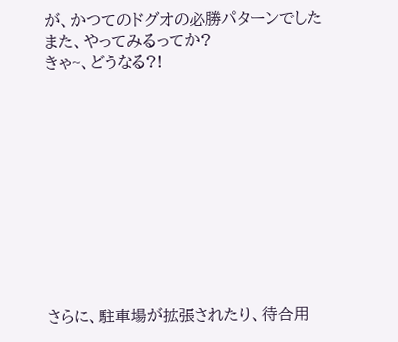が、かつてのドグオの必勝パターンでした
また、やってみるってか?
きゃ~、どうなる?!











さらに、駐車場が拡張されたり、待合用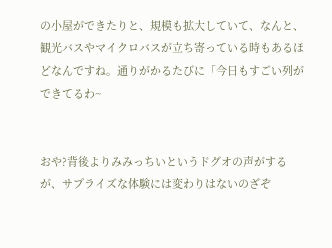の小屋ができたりと、規模も拡大していて、なんと、観光バスやマイクロバスが立ち寄っている時もあるほどなんですね。通りがかるたびに「今日もすごい列ができてるわ~


おや?背後よりみみっちいというドグオの声がするが、サプライズな体験には変わりはないのざぞ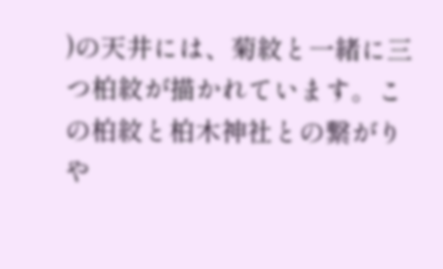)の天井には、菊紋と一緒に三つ柏紋が描かれています。この柏紋と柏木神社との繋がりや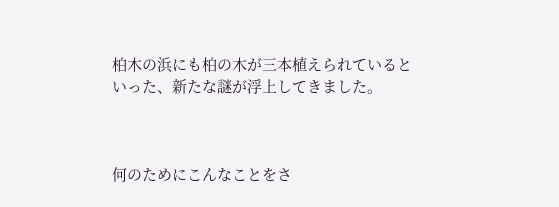柏木の浜にも柏の木が三本植えられているといった、新たな謎が浮上してきました。



何のためにこんなことをさ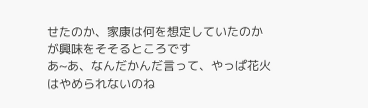せたのか、家康は何を想定していたのかが興味をそそるところです
あ~あ、なんだかんだ言って、やっぱ花火はやめられないのね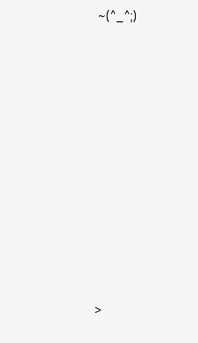~(^_^;)















>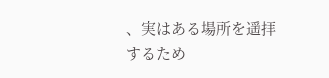、実はある場所を遥拝するため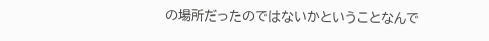の場所だったのではないかということなんで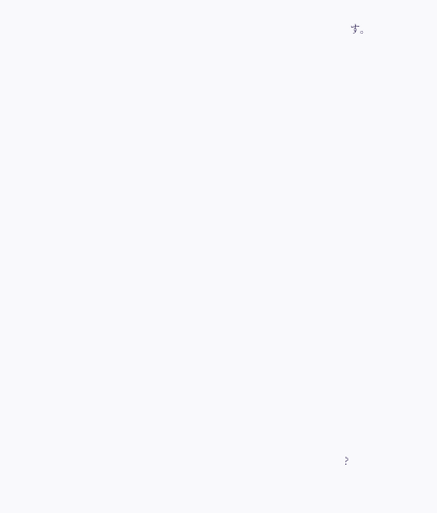す。


























?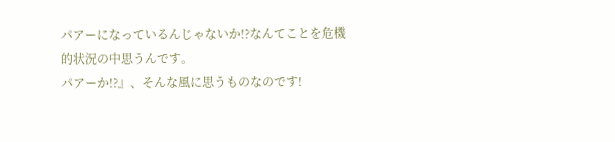パアーになっているんじゃないか!?なんてことを危機的状況の中思うんです。
パアーか!?』、そんな風に思うものなのです!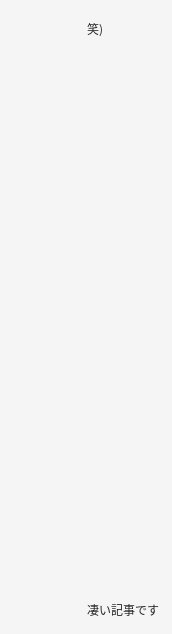笑)





























凄い記事です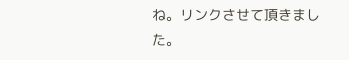ね。リンクさせて頂きました。